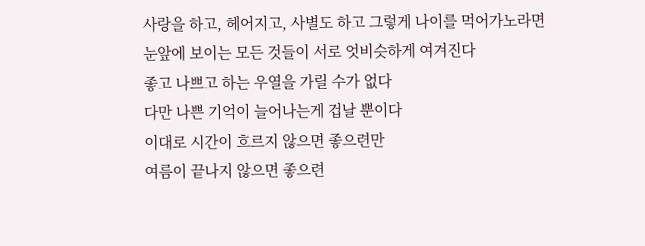사랑을 하고, 헤어지고, 사별도 하고 그렇게 나이를 먹어가노라면
눈앞에 보이는 모든 것들이 서로 엇비슷하게 여겨진다
좋고 나쁘고 하는 우열을 가릴 수가 없다
다만 나쁜 기억이 늘어나는게 겁날 뿐이다
이대로 시간이 흐르지 않으면 좋으련만
여름이 끝나지 않으면 좋으련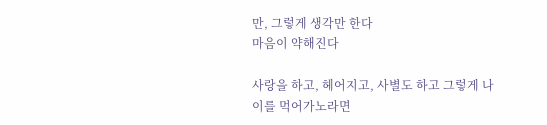만, 그렇게 생각만 한다
마음이 약해진다

사랑을 하고, 헤어지고, 사별도 하고 그렇게 나이를 먹어가노라면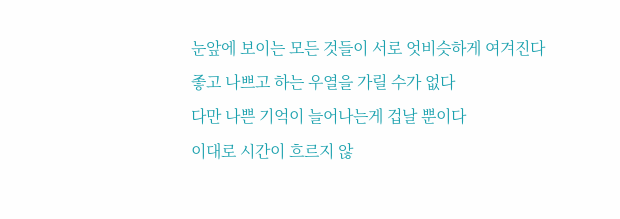눈앞에 보이는 모든 것들이 서로 엇비슷하게 여겨진다
좋고 나쁘고 하는 우열을 가릴 수가 없다
다만 나쁜 기억이 늘어나는게 겁날 뿐이다
이대로 시간이 흐르지 않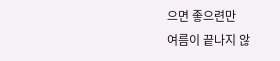으면 좋으련만
여름이 끝나지 않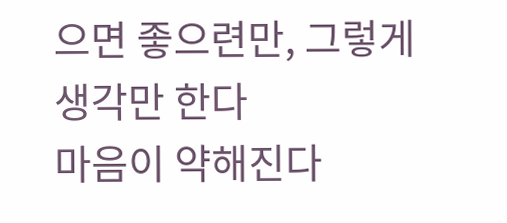으면 좋으련만, 그렇게 생각만 한다
마음이 약해진다